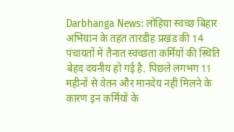Darbhanga News: लोहिया स्वच्छ बिहार अभियान के तहत तारडीह प्रखंड की 14 पंचायतों में तैनात स्वच्छता कर्मियों की स्थिति बेहद दयनीय हो गई है. पिछले लगभग 11 महीनों से वेतन और मानदेय नहीं मिलने के कारण इन कर्मियों के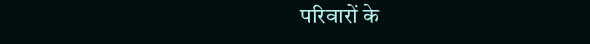परिवारों के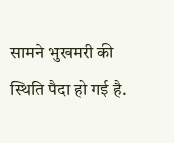सामने भुखमरी की स्थिति पैदा हो गई है.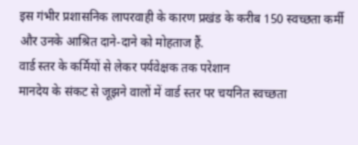इस गंभीर प्रशासनिक लापरवाही के कारण प्रखंड के करीब 150 स्वच्छता कर्मी और उनके आश्रित दाने-दाने को मोहताज हैं.
वार्ड स्तर के कर्मियों से लेकर पर्यवेक्षक तक परेशान
मानदेय के संकट से जूझने वालों में वार्ड स्तर पर चयनित स्वच्छता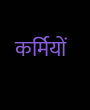कर्मियों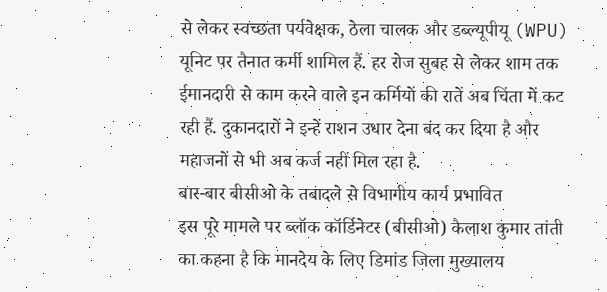से लेकर स्वच्छता पर्यवेक्षक, ठेला चालक और डब्ल्यूपीयू (WPU) यूनिट पर तैनात कर्मी शामिल हैं. हर रोज सुबह से लेकर शाम तक ईमानदारी से काम करने वाले इन कर्मियों की रातें अब चिंता में कट रही हैं. दुकानदारों ने इन्हें राशन उधार देना बंद कर दिया है और महाजनों से भी अब कर्ज नहीं मिल रहा है.
बार-बार बीसीओ के तबादले से विभागीय कार्य प्रभावित
इस पूरे मामले पर ब्लॉक कॉर्डिनेटर (बीसीओ) कैलाश कुमार तांती का कहना है कि मानदेय के लिए डिमांड जिला मुख्यालय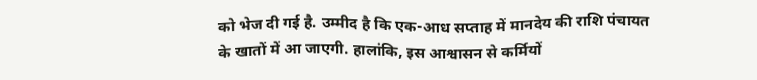को भेज दी गई है. उम्मीद है कि एक-आध सप्ताह में मानदेय की राशि पंचायत के खातों में आ जाएगी. हालांकि, इस आश्वासन से कर्मियों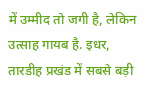में उम्मीद तो जगी है, लेकिन उत्साह गायब है. इधर, तारडीह प्रखंड में सबसे बड़ी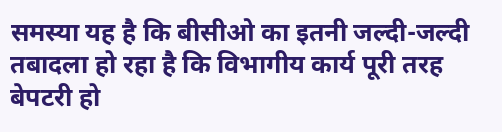समस्या यह है कि बीसीओ का इतनी जल्दी-जल्दी तबादला हो रहा है कि विभागीय कार्य पूरी तरह बेपटरी हो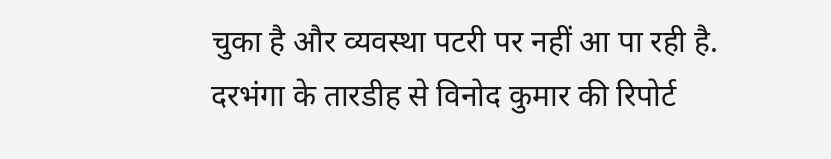चुका है और व्यवस्था पटरी पर नहीं आ पा रही है.
दरभंगा के तारडीह से विनोद कुमार की रिपोर्ट